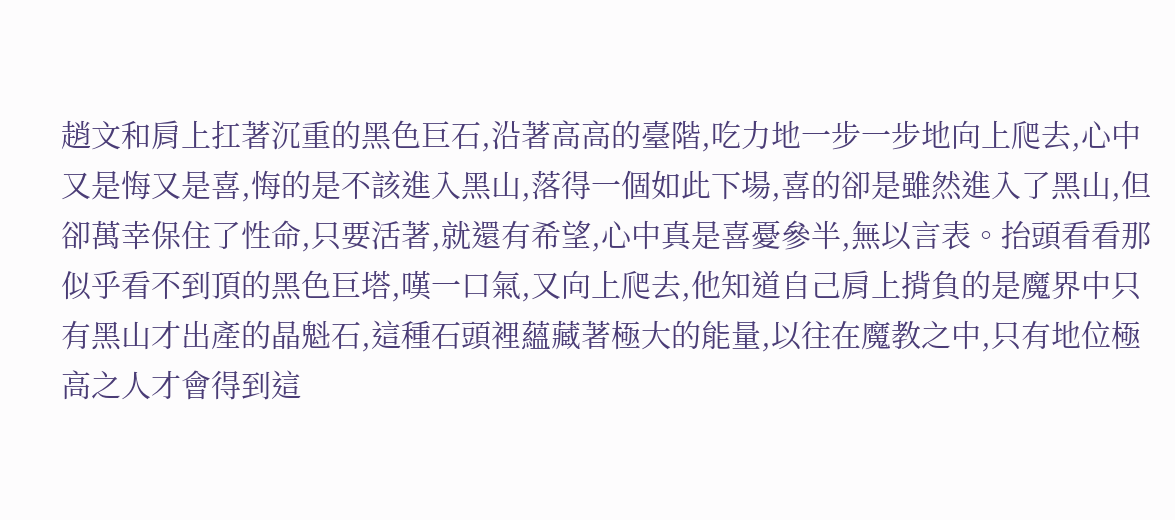趙文和肩上扛著沉重的黑色巨石,沿著高高的臺階,吃力地一步一步地向上爬去,心中又是悔又是喜,悔的是不該進入黑山,落得一個如此下場,喜的卻是雖然進入了黑山,但卻萬幸保住了性命,只要活著,就還有希望,心中真是喜憂參半,無以言表。抬頭看看那似乎看不到頂的黑色巨塔,嘆一口氣,又向上爬去,他知道自己肩上揹負的是魔界中只有黑山才出產的晶魁石,這種石頭裡蘊藏著極大的能量,以往在魔教之中,只有地位極高之人才會得到這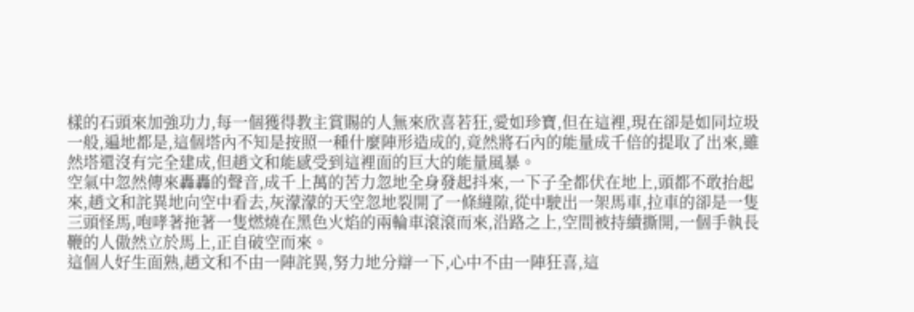樣的石頭來加強功力,每一個獲得教主賞賜的人無來欣喜若狂,愛如珍寶,但在這裡,現在卻是如同垃圾一般,遍地都是,這個塔內不知是按照一種什麼陣形造成的,竟然將石內的能量成千倍的提取了出來,雖然塔還沒有完全建成,但趙文和能感受到這裡面的巨大的能量風暴。
空氣中忽然傳來轟轟的聲音,成千上萬的苦力忽地全身發起抖來,一下子全都伏在地上,頭都不敢抬起來,趙文和詫異地向空中看去,灰濛濛的天空忽地裂開了一條縫隙,從中駛出一架馬車,拉車的卻是一隻三頭怪馬,咆哮著拖著一隻燃燒在黑色火焰的兩輪車滾滾而來,沿路之上,空間被持續撕開,一個手執長鞭的人傲然立於馬上,正自破空而來。
這個人好生面熟,趙文和不由一陣詫異,努力地分辯一下,心中不由一陣狂喜,這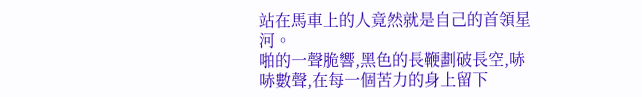站在馬車上的人竟然就是自己的首領星河。
啪的一聲脆響,黑色的長鞭劃破長空,哧哧數聲,在每一個苦力的身上留下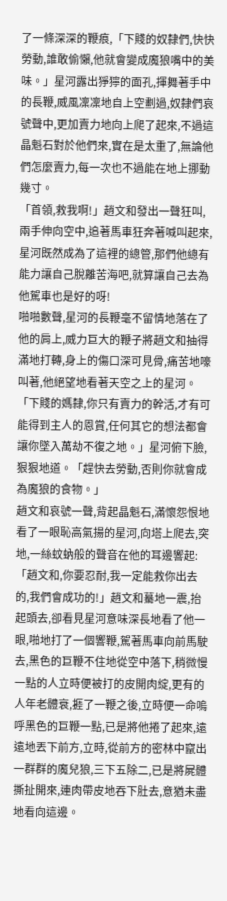了一條深深的鞭痕,「下賤的奴隸們,快快勞動,誰敢偷懶,他就會變成魔狼嘴中的美味。」星河露出猙獰的面孔,揮舞著手中的長鞭,威風凜凜地自上空劃過,奴隸們哀號聲中,更加賣力地向上爬了起來,不過這晶魁石對於他們來,實在是太重了,無論他們怎麼賣力,每一次也不過能在地上挪動幾寸。
「首領,救我啊!」趙文和發出一聲狂叫,兩手伸向空中,追著馬車狂奔著喊叫起來,星河既然成為了這裡的總管,那們他總有能力讓自己脫離苦海吧,就算讓自己去為他駕車也是好的呀!
啪啪數聲,星河的長鞭毫不留情地落在了他的肩上,威力巨大的鞭子將趙文和抽得滿地打轉,身上的傷口深可見骨,痛苦地嚎叫著,他絕望地看著天空之上的星河。「下賤的媽隸,你只有賣力的幹活,才有可能得到主人的恩賞,任何其它的想法都會讓你墜入萬劫不復之地。」星河俯下臉,狠狠地道。「趕快去勞動,否則你就會成為魔狼的食物。」
趙文和哀號一聲,背起晶魁石,滿懷怨恨地看了一眼恥高氣揚的星河,向塔上爬去,突地,一絲蚊蚋般的聲音在他的耳邊響起:「趙文和,你要忍耐,我一定能救你出去的,我們會成功的!」趙文和驀地一震,抬起頭去,卻看見星河意味深長地看了他一眼,啪地打了一個響鞭,駕著馬車向前馬駛去,黑色的巨鞭不住地從空中落下,稍微慢一點的人立時便被打的皮開肉綻,更有的人年老體衰,捱了一鞭之後,立時便一命嗚呼黑色的巨鞭一點,已是將他捲了起來,遠遠地丟下前方,立時,從前方的密林中竄出一群群的魔兒狼,三下五除二,已是將屍體撕扯開來,連肉帶皮地吞下肚去,意猶未盡地看向這邊。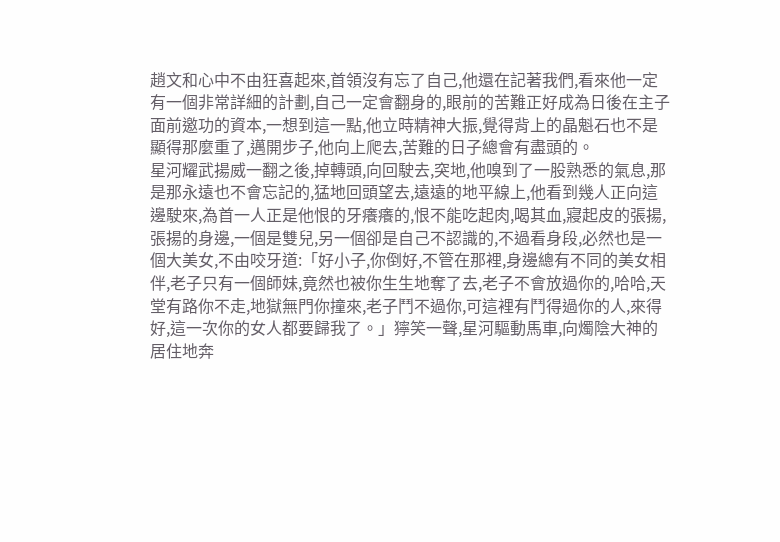趙文和心中不由狂喜起來,首領沒有忘了自己,他還在記著我們,看來他一定有一個非常詳細的計劃,自己一定會翻身的,眼前的苦難正好成為日後在主子面前邀功的資本,一想到這一點,他立時精神大振,覺得背上的晶魁石也不是顯得那麼重了,邁開步子,他向上爬去,苦難的日子總會有盡頭的。
星河耀武揚威一翻之後,掉轉頭,向回駛去,突地,他嗅到了一股熟悉的氣息,那是那永遠也不會忘記的,猛地回頭望去,遠遠的地平線上,他看到幾人正向這邊駛來,為首一人正是他恨的牙癢癢的,恨不能吃起肉,喝其血,寢起皮的張揚,張揚的身邊,一個是雙兒,另一個卻是自己不認識的,不過看身段,必然也是一個大美女,不由咬牙道:「好小子,你倒好,不管在那裡,身邊總有不同的美女相伴,老子只有一個師妹,竟然也被你生生地奪了去,老子不會放過你的,哈哈,天堂有路你不走,地獄無門你撞來,老子鬥不過你,可這裡有鬥得過你的人,來得好,這一次你的女人都要歸我了。」獰笑一聲,星河驅動馬車,向燭陰大神的居住地奔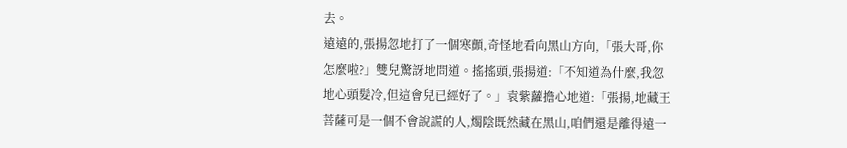去。
遠遠的,張揚忽地打了一個寒顫,奇怪地看向黑山方向,「張大哥,你怎麼啦?」雙兒驚訝地問道。搖搖頭,張揚道:「不知道為什麼,我忽地心頭髮冷,但這會兒已經好了。」袁紫蘿擔心地道:「張揚,地藏王菩薩可是一個不會說謊的人,燭陰既然藏在黑山,咱們還是離得遠一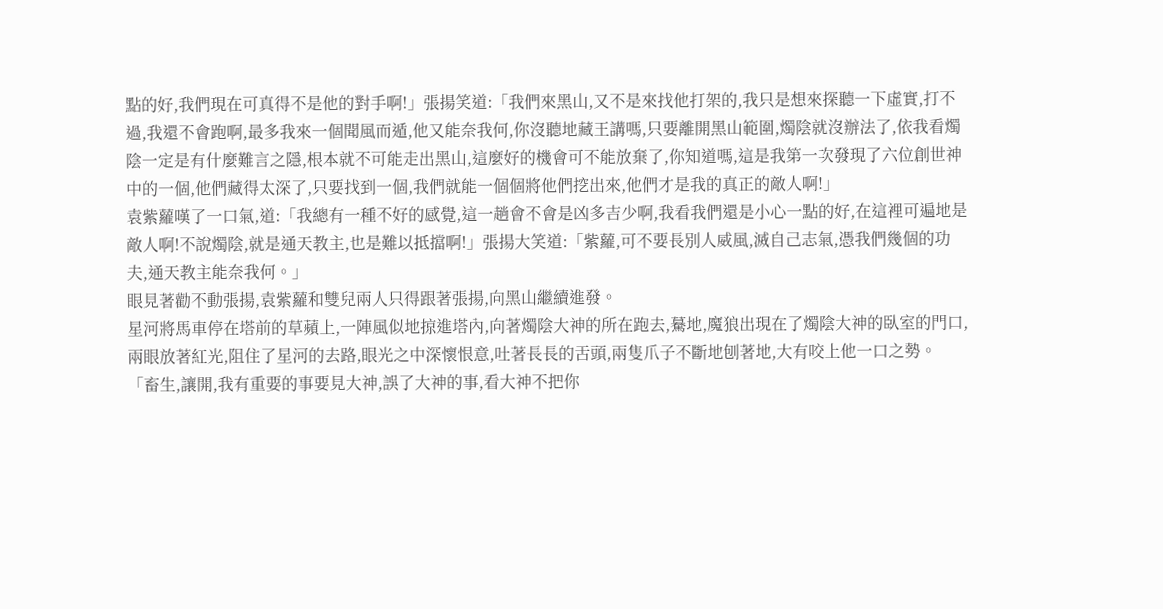點的好,我們現在可真得不是他的對手啊!」張揚笑道:「我們來黑山,又不是來找他打架的,我只是想來探聽一下虛實,打不過,我還不會跑啊,最多我來一個聞風而遁,他又能奈我何,你沒聽地藏王講嗎,只要離開黑山範圍,燭陰就沒辦法了,依我看燭陰一定是有什麼難言之隱,根本就不可能走出黑山,這麼好的機會可不能放棄了,你知道嗎,這是我第一次發現了六位創世神中的一個,他們藏得太深了,只要找到一個,我們就能一個個將他們挖出來,他們才是我的真正的敵人啊!」
袁紫蘿嘆了一口氣,道:「我總有一種不好的感覺,這一趟會不會是凶多吉少啊,我看我們還是小心一點的好,在這裡可遍地是敵人啊!不說燭陰,就是通天教主,也是難以抵擋啊!」張揚大笑道:「紫蘿,可不要長別人威風,滅自己志氣,憑我們幾個的功夫,通天教主能奈我何。」
眼見著勸不動張揚,袁紫蘿和雙兒兩人只得跟著張揚,向黑山繼續進發。
星河將馬車停在塔前的草蘋上,一陣風似地掠進塔內,向著燭陰大神的所在跑去,驀地,魔狼出現在了燭陰大神的臥室的門口,兩眼放著紅光,阻住了星河的去路,眼光之中深懷恨意,吐著長長的舌頭,兩隻爪子不斷地刨著地,大有咬上他一口之勢。
「畜生,讓開,我有重要的事要見大神,誤了大神的事,看大神不把你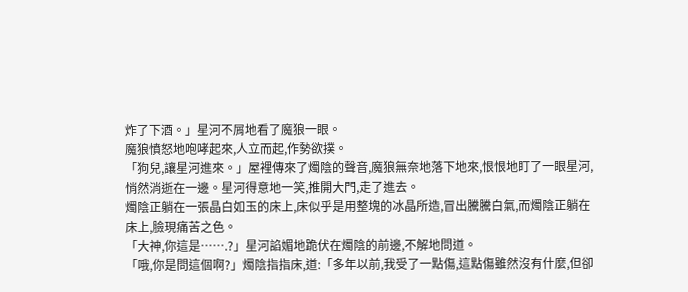炸了下酒。」星河不屑地看了魔狼一眼。
魔狼憤怒地咆哮起來,人立而起,作勢欲撲。
「狗兒,讓星河進來。」屋裡傳來了燭陰的聲音,魔狼無奈地落下地來,恨恨地盯了一眼星河,悄然消逝在一邊。星河得意地一笑,推開大門,走了進去。
燭陰正躺在一張晶白如玉的床上,床似乎是用整塊的冰晶所造,冒出騰騰白氣,而燭陰正躺在床上,臉現痛苦之色。
「大神,你這是…….?」星河諂媚地跪伏在燭陰的前邊,不解地問道。
「哦,你是問這個啊?」燭陰指指床,道:「多年以前,我受了一點傷,這點傷雖然沒有什麼,但卻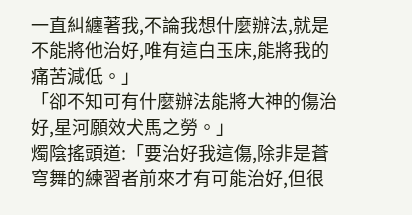一直糾纏著我,不論我想什麼辦法,就是不能將他治好,唯有這白玉床,能將我的痛苦減低。」
「卻不知可有什麼辦法能將大神的傷治好,星河願效犬馬之勞。」
燭陰搖頭道:「要治好我這傷,除非是蒼穹舞的練習者前來才有可能治好,但很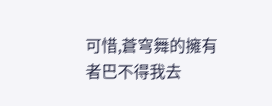可惜,蒼穹舞的擁有者巴不得我去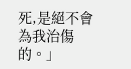死,是絕不會為我治傷的。」